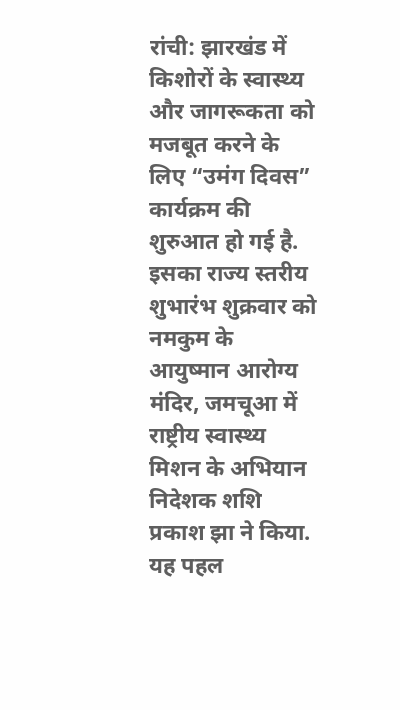रांची: झारखंड में किशोरों के स्वास्थ्य और जागरूकता को मजबूत करने के लिए “उमंग दिवस” कार्यक्रम की शुरुआत हो गई है. इसका राज्य स्तरीय शुभारंभ शुक्रवार को नमकुम के आयुष्मान आरोग्य मंदिर, जमचूआ में राष्ट्रीय स्वास्थ्य मिशन के अभियान निदेशक शशि प्रकाश झा ने किया. यह पहल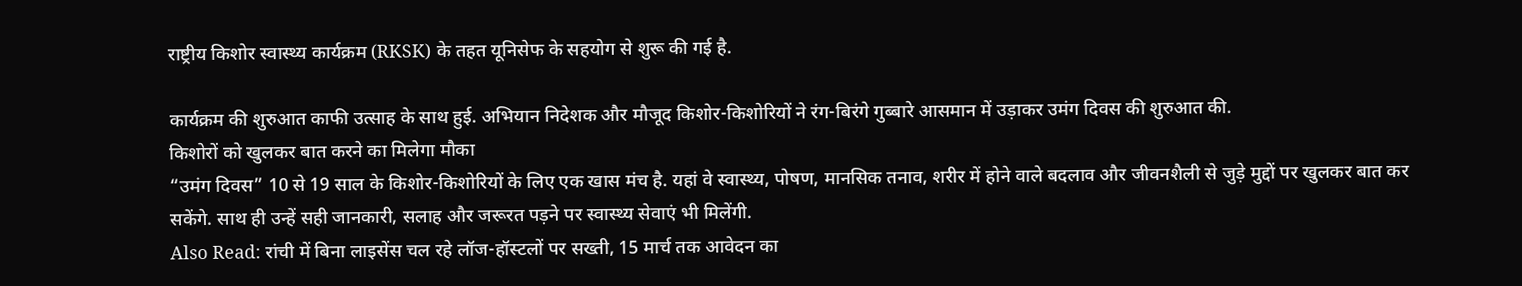राष्ट्रीय किशोर स्वास्थ्य कार्यक्रम (RKSK) के तहत यूनिसेफ के सहयोग से शुरू की गई है.

कार्यक्रम की शुरुआत काफी उत्साह के साथ हुई. अभियान निदेशक और मौजूद किशोर-किशोरियों ने रंग-बिरंगे गुब्बारे आसमान में उड़ाकर उमंग दिवस की शुरुआत की.
किशोरों को खुलकर बात करने का मिलेगा मौका
“उमंग दिवस” 10 से 19 साल के किशोर-किशोरियों के लिए एक खास मंच है. यहां वे स्वास्थ्य, पोषण, मानसिक तनाव, शरीर में होने वाले बदलाव और जीवनशैली से जुड़े मुद्दों पर खुलकर बात कर सकेंगे. साथ ही उन्हें सही जानकारी, सलाह और जरूरत पड़ने पर स्वास्थ्य सेवाएं भी मिलेंगी.
Also Read: रांची में बिना लाइसेंस चल रहे लॉज-हॉस्टलों पर सख्ती, 15 मार्च तक आवेदन का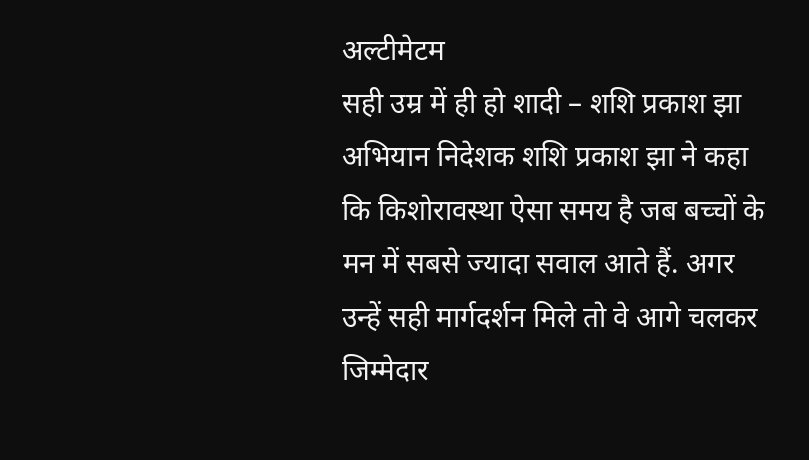अल्टीमेटम
सही उम्र में ही हो शादी – शशि प्रकाश झा
अभियान निदेशक शशि प्रकाश झा ने कहा कि किशोरावस्था ऐसा समय है जब बच्चों के मन में सबसे ज्यादा सवाल आते हैं. अगर उन्हें सही मार्गदर्शन मिले तो वे आगे चलकर जिम्मेदार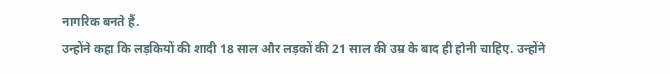नागरिक बनते हैं.
उन्होंने कहा कि लड़कियों की शादी 18 साल और लड़कों की 21 साल की उम्र के बाद ही होनी चाहिए. उन्होंने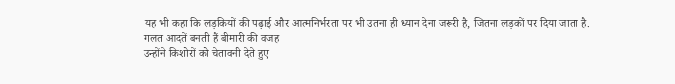यह भी कहा कि लड़कियों की पढ़ाई और आत्मनिर्भरता पर भी उतना ही ध्यान देना जरूरी है, जितना लड़कों पर दिया जाता है.
गलत आदतें बनती हैं बीमारी की वजह
उन्होंने किशोरों को चेतावनी देते हुए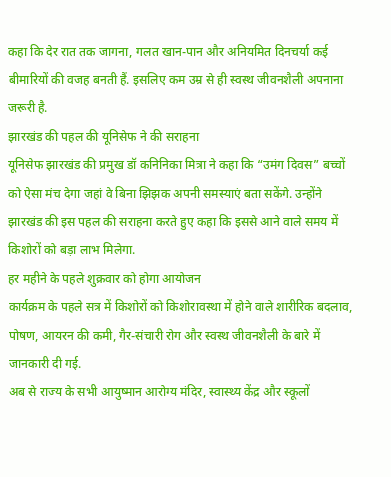कहा कि देर रात तक जागना, गलत खान-पान और अनियमित दिनचर्या कई बीमारियों की वजह बनती हैं. इसलिए कम उम्र से ही स्वस्थ जीवनशैली अपनाना जरूरी है.
झारखंड की पहल की यूनिसेफ ने की सराहना
यूनिसेफ झारखंड की प्रमुख डॉ कनिनिका मित्रा ने कहा कि “उमंग दिवस” बच्चों को ऐसा मंच देगा जहां वे बिना झिझक अपनी समस्याएं बता सकेंगे. उन्होंने झारखंड की इस पहल की सराहना करते हुए कहा कि इससे आने वाले समय में किशोरों को बड़ा लाभ मिलेगा.
हर महीने के पहले शुक्रवार को होगा आयोजन
कार्यक्रम के पहले सत्र में किशोरों को किशोरावस्था में होने वाले शारीरिक बदलाव, पोषण, आयरन की कमी, गैर-संचारी रोग और स्वस्थ जीवनशैली के बारे में जानकारी दी गई.
अब से राज्य के सभी आयुष्मान आरोग्य मंदिर, स्वास्थ्य केंद्र और स्कूलों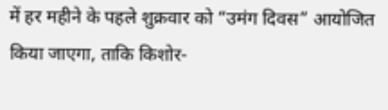में हर महीने के पहले शुक्रवार को “उमंग दिवस” आयोजित किया जाएगा, ताकि किशोर-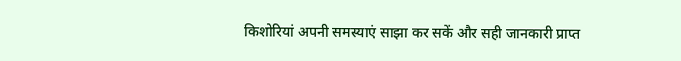किशोरियां अपनी समस्याएं साझा कर सकें और सही जानकारी प्राप्त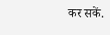कर सकें.